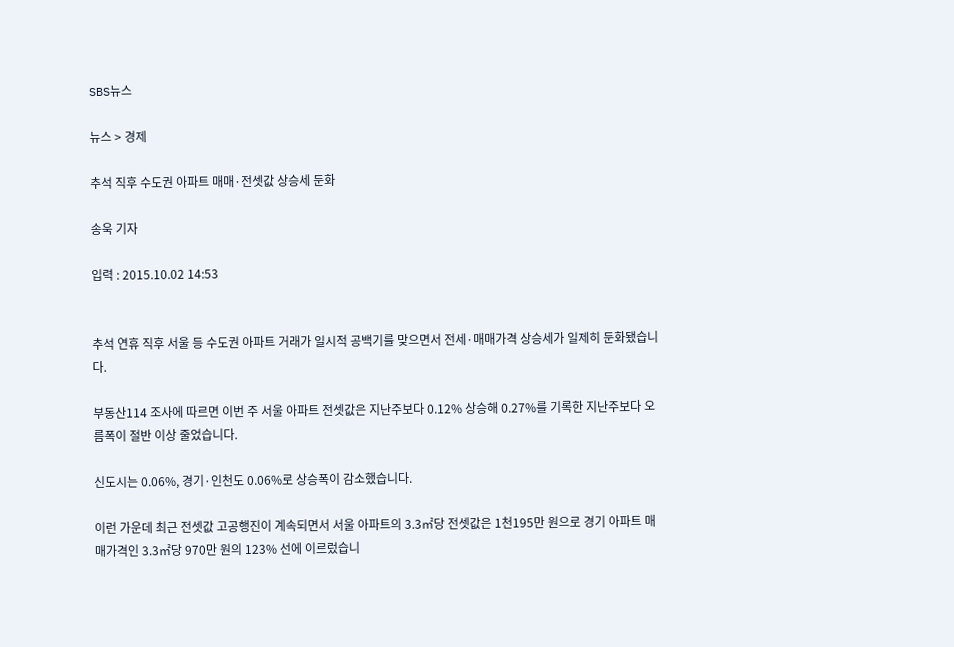SBS뉴스

뉴스 > 경제

추석 직후 수도권 아파트 매매·전셋값 상승세 둔화

송욱 기자

입력 : 2015.10.02 14:53


추석 연휴 직후 서울 등 수도권 아파트 거래가 일시적 공백기를 맞으면서 전세·매매가격 상승세가 일제히 둔화됐습니다.

부동산114 조사에 따르면 이번 주 서울 아파트 전셋값은 지난주보다 0.12% 상승해 0.27%를 기록한 지난주보다 오름폭이 절반 이상 줄었습니다.

신도시는 0.06%, 경기·인천도 0.06%로 상승폭이 감소했습니다.

이런 가운데 최근 전셋값 고공행진이 계속되면서 서울 아파트의 3.3㎡당 전셋값은 1천195만 원으로 경기 아파트 매매가격인 3.3㎡당 970만 원의 123% 선에 이르렀습니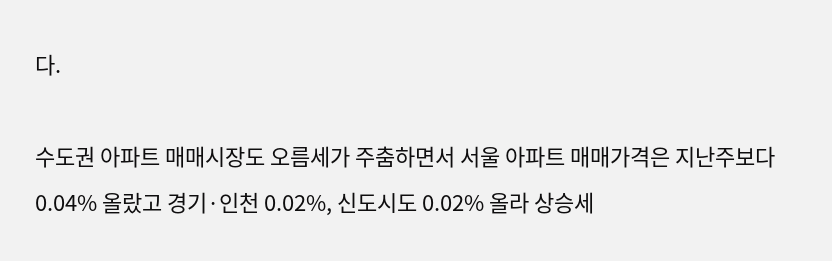다.

수도권 아파트 매매시장도 오름세가 주춤하면서 서울 아파트 매매가격은 지난주보다 0.04% 올랐고 경기·인천 0.02%, 신도시도 0.02% 올라 상승세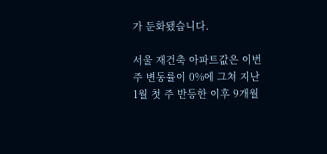가 둔화됐습니다.

서울 재건축 아파트값은 이번 주 변동률이 0%에 그쳐 지난 1월 첫 주 반등한 이후 9개월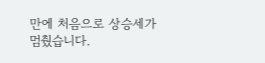만에 처음으로 상승세가 멈췄습니다.